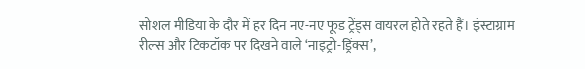सोशल मीडिया के दौर में हर दिन नए-नए फूड ट्रेंड्स वायरल होते रहते हैं। इंस्टाग्राम रील्स और टिकटॉक पर दिखने वाले ‘नाइट्रो-ड्रिंक्स’,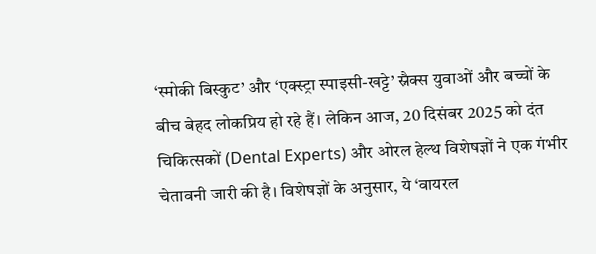‘स्मोकी बिस्कुट’ और ‘एक्स्ट्रा स्पाइसी-खट्टे’ स्नैक्स युवाओं और बच्चों के बीच बेहद लोकप्रिय हो रहे हैं। लेकिन आज, 20 दिसंबर 2025 को दंत चिकित्सकों (Dental Experts) और ओरल हेल्थ विशेषज्ञों ने एक गंभीर चेतावनी जारी की है। विशेषज्ञों के अनुसार, ये ‘वायरल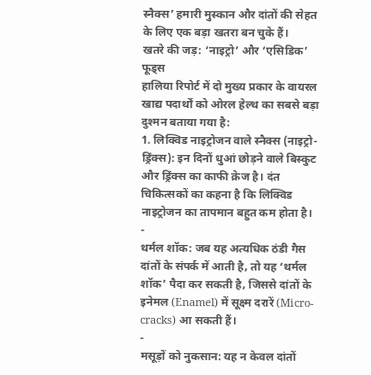स्नैक्स’ हमारी मुस्कान और दांतों की सेहत के लिए एक बड़ा खतरा बन चुके हैं।
खतरे की जड़: ‘नाइट्रो’ और ‘एसिडिक’ फूड्स
हालिया रिपोर्ट में दो मुख्य प्रकार के वायरल खाद्य पदार्थों को ओरल हेल्थ का सबसे बड़ा दुश्मन बताया गया है:
1. लिक्विड नाइट्रोजन वाले स्नैक्स (नाइट्रो-ड्रिंक्स): इन दिनों धुआं छोड़ने वाले बिस्कुट और ड्रिंक्स का काफी क्रेज है। दंत चिकित्सकों का कहना है कि लिक्विड नाइट्रोजन का तापमान बहुत कम होता है।
-
थर्मल शॉक: जब यह अत्यधिक ठंडी गैस दांतों के संपर्क में आती है, तो यह ‘थर्मल शॉक’ पैदा कर सकती है, जिससे दांतों के इनेमल (Enamel) में सूक्ष्म दरारें (Micro-cracks) आ सकती हैं।
-
मसूड़ों को नुकसान: यह न केवल दांतों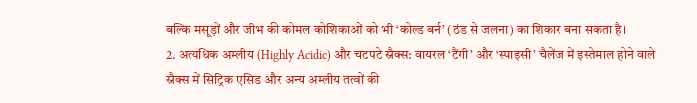बल्कि मसूड़ों और जीभ की कोमल कोशिकाओं को भी ‘कोल्ड बर्न’ (ठंड से जलना) का शिकार बना सकता है।
2. अत्यधिक अम्लीय (Highly Acidic) और चटपटे स्नैक्स: वायरल ‘टैंगी’ और ‘स्पाइसी’ चैलेंज में इस्तेमाल होने वाले स्नैक्स में सिट्रिक एसिड और अन्य अम्लीय तत्वों की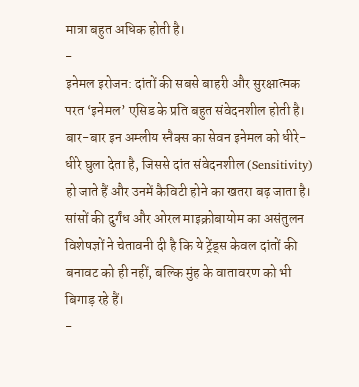मात्रा बहुत अधिक होती है।
-
इनेमल इरोजन: दांतों की सबसे बाहरी और सुरक्षात्मक परत ‘इनेमल’ एसिड के प्रति बहुत संवेदनशील होती है। बार-बार इन अम्लीय स्नैक्स का सेवन इनेमल को धीरे-धीरे घुला देता है, जिससे दांत संवेदनशील (Sensitivity) हो जाते हैं और उनमें कैविटी होने का खतरा बढ़ जाता है।
सांसों की दुर्गंध और ओरल माइक्रोबायोम का असंतुलन
विशेषज्ञों ने चेतावनी दी है कि ये ट्रेंड्स केवल दांतों की बनावट को ही नहीं, बल्कि मुंह के वातावरण को भी बिगाड़ रहे हैं।
-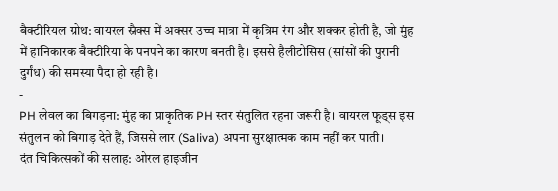बैक्टीरियल ग्रोथ: वायरल स्नैक्स में अक्सर उच्च मात्रा में कृत्रिम रंग और शक्कर होती है, जो मुंह में हानिकारक बैक्टीरिया के पनपने का कारण बनती है। इससे हैलीटोसिस (सांसों की पुरानी दुर्गंध) की समस्या पैदा हो रही है।
-
PH लेवल का बिगड़ना: मुंह का प्राकृतिक PH स्तर संतुलित रहना जरूरी है। वायरल फूड्स इस संतुलन को बिगाड़ देते हैं, जिससे लार (Saliva) अपना सुरक्षात्मक काम नहीं कर पाती।
दंत चिकित्सकों की सलाह: ओरल हाइजीन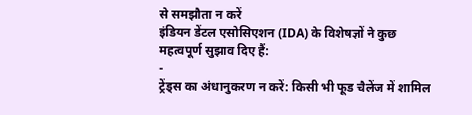से समझौता न करें
इंडियन डेंटल एसोसिएशन (IDA) के विशेषज्ञों ने कुछ महत्वपूर्ण सुझाव दिए हैं:
-
ट्रेंड्स का अंधानुकरण न करें: किसी भी फूड चैलेंज में शामिल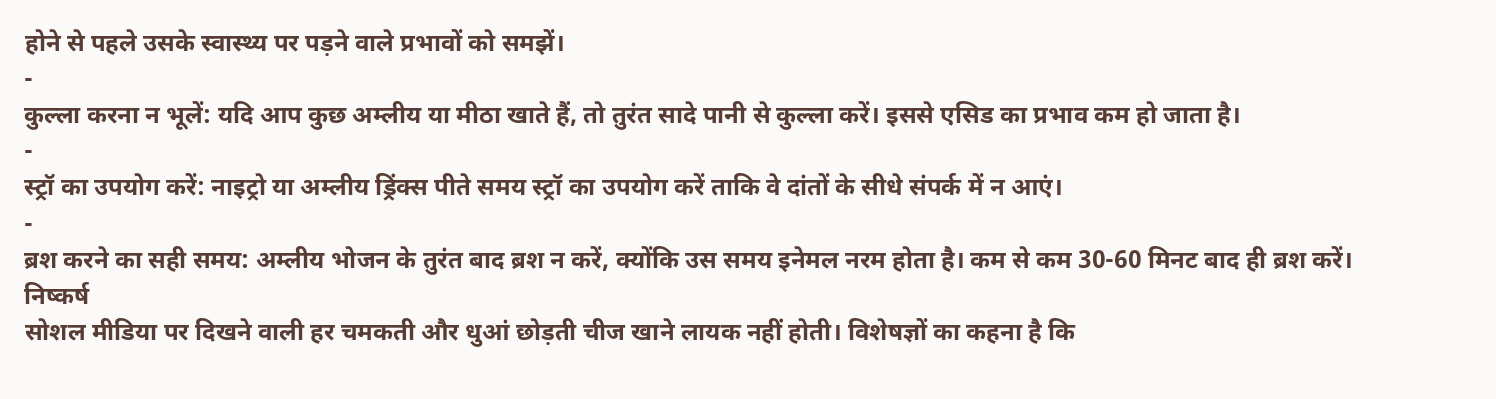होने से पहले उसके स्वास्थ्य पर पड़ने वाले प्रभावों को समझें।
-
कुल्ला करना न भूलें: यदि आप कुछ अम्लीय या मीठा खाते हैं, तो तुरंत सादे पानी से कुल्ला करें। इससे एसिड का प्रभाव कम हो जाता है।
-
स्ट्रॉ का उपयोग करें: नाइट्रो या अम्लीय ड्रिंक्स पीते समय स्ट्रॉ का उपयोग करें ताकि वे दांतों के सीधे संपर्क में न आएं।
-
ब्रश करने का सही समय: अम्लीय भोजन के तुरंत बाद ब्रश न करें, क्योंकि उस समय इनेमल नरम होता है। कम से कम 30-60 मिनट बाद ही ब्रश करें।
निष्कर्ष
सोशल मीडिया पर दिखने वाली हर चमकती और धुआं छोड़ती चीज खाने लायक नहीं होती। विशेषज्ञों का कहना है कि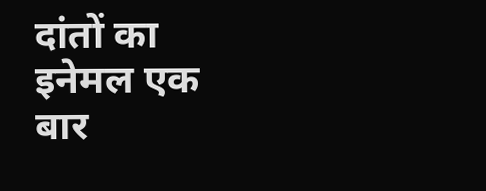दांतों का इनेमल एक बार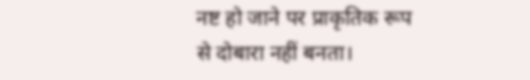नष्ट हो जाने पर प्राकृतिक रूप से दोबारा नहीं बनता।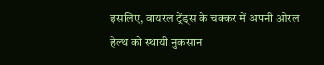इसलिए, वायरल ट्रेंड्स के चक्कर में अपनी ओरल हेल्थ को स्थायी नुकसान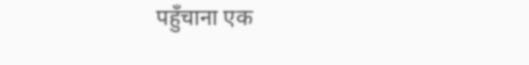पहुँचाना एक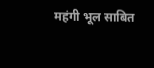महंगी भूल साबित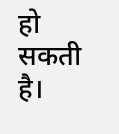हो सकती है।